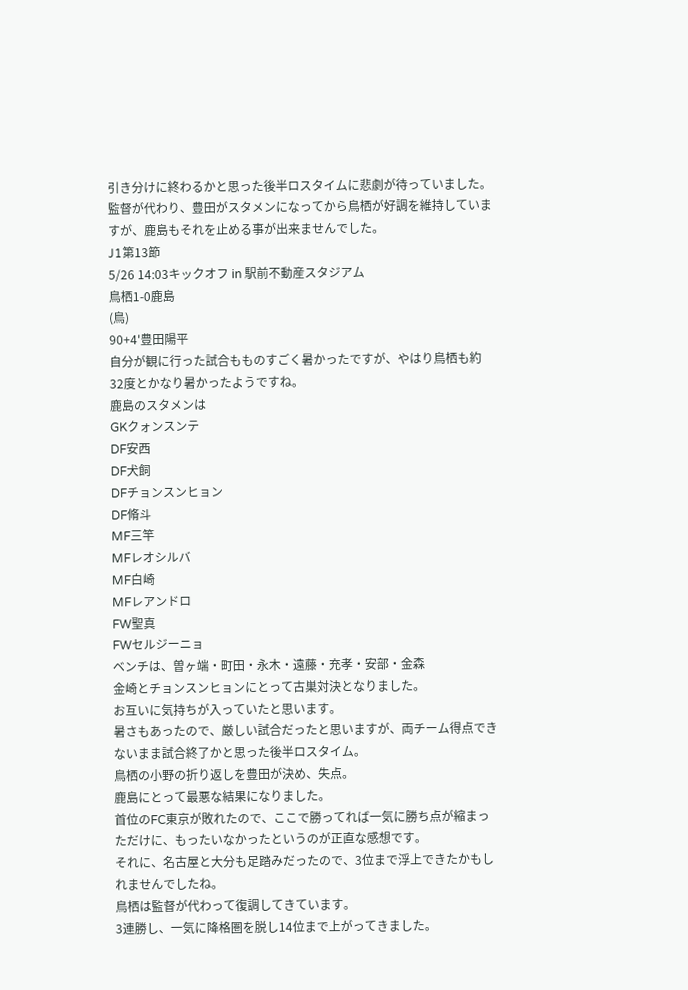引き分けに終わるかと思った後半ロスタイムに悲劇が待っていました。
監督が代わり、豊田がスタメンになってから鳥栖が好調を維持していますが、鹿島もそれを止める事が出来ませんでした。
J1第13節
5/26 14:03キックオフ in 駅前不動産スタジアム
鳥栖1-0鹿島
(鳥)
90+4'豊田陽平
自分が観に行った試合もものすごく暑かったですが、やはり鳥栖も約32度とかなり暑かったようですね。
鹿島のスタメンは
GKクォンスンテ
DF安西
DF犬飼
DFチョンスンヒョン
DF脩斗
MF三竿
MFレオシルバ
MF白崎
MFレアンドロ
FW聖真
FWセルジーニョ
ベンチは、曽ヶ端・町田・永木・遠藤・充孝・安部・金森
金崎とチョンスンヒョンにとって古巣対決となりました。
お互いに気持ちが入っていたと思います。
暑さもあったので、厳しい試合だったと思いますが、両チーム得点できないまま試合終了かと思った後半ロスタイム。
鳥栖の小野の折り返しを豊田が決め、失点。
鹿島にとって最悪な結果になりました。
首位のFC東京が敗れたので、ここで勝ってれば一気に勝ち点が縮まっただけに、もったいなかったというのが正直な感想です。
それに、名古屋と大分も足踏みだったので、3位まで浮上できたかもしれませんでしたね。
鳥栖は監督が代わって復調してきています。
3連勝し、一気に降格圏を脱し14位まで上がってきました。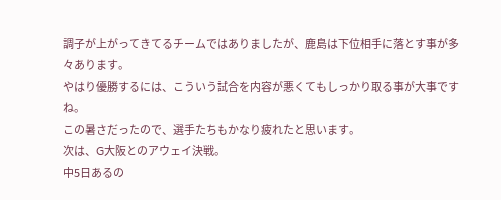調子が上がってきてるチームではありましたが、鹿島は下位相手に落とす事が多々あります。
やはり優勝するには、こういう試合を内容が悪くてもしっかり取る事が大事ですね。
この暑さだったので、選手たちもかなり疲れたと思います。
次は、G大阪とのアウェイ決戦。
中5日あるの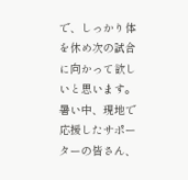で、しっかり体を休め次の試合に向かって欲しいと思います。
暑い中、現地で応援したサポーターの皆さん、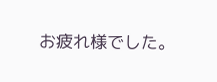お疲れ様でした。